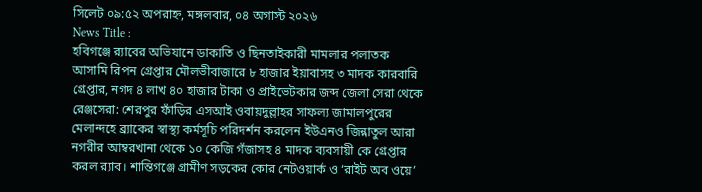সিলেট ০৯:৫২ অপরাহ্ন, মঙ্গলবার, ০৪ অগাস্ট ২০২৬
News Title :
হবিগঞ্জে র‍্যাবের অভিযানে ডাকাতি ও ছিনতাইকারী মামলার পলাতক আসামি রিপন গ্রেপ্তার মৌলভীবাজারে ৮ হাজার ইয়াবাসহ ৩ মাদক কারবারি গ্রেপ্তার, নগদ ৪ লাখ ৪০ হাজার টাকা ও প্রাইভেটকার জব্দ জেলা সেরা থেকে রেঞ্জসেরা: শেরপুর ফাঁড়ির এসআই ওবায়দুল্লাহর সাফল্য জামালপুরের মেলান্দহে ব্র্যাকের স্বাস্থ্য কর্মসূচি পরিদর্শন করলেন ইউএনও জিন্নাতুল আরা নগরীর আম্বরখানা থেকে ১০ কেজি গঁজাসহ ৪ মাদক ব্যবসায়ী কে গ্রেপ্তার করল র‌্যাব। শান্তিগঞ্জে গ্রামীণ সড়কের কোর নেটওয়ার্ক ও ‘রাইট অব ওয়ে’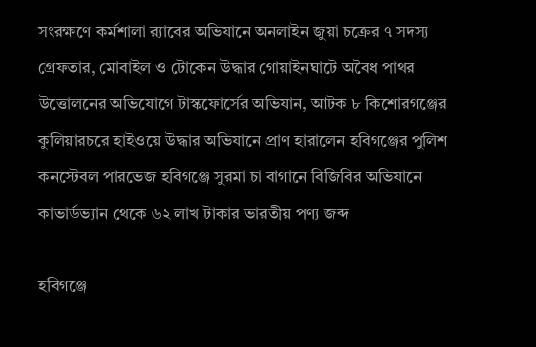সংরক্ষণে কর্মশালা র‌্যাবের অভিযানে অনলাইন জুয়া চক্রের ৭ সদস্য গ্রেফতার, মোবাইল ও টোকেন উদ্ধার গোয়াইনঘাটে অবৈধ পাথর উত্তোলনের অভিযোগে টাস্কফোর্সের অভিযান, আটক ৮ কিশোরগঞ্জের কুলিয়ারচরে হাইওয়ে উদ্ধার অভিযানে প্রাণ হারালেন হবিগঞ্জের পুলিশ কনস্টেবল পারভেজ হবিগঞ্জে সুরমা চা বাগানে বিজিবির অভিযানে কাভার্ডভ্যান থেকে ৬২ লাখ টাকার ভারতীয় পণ্য জব্দ

হবিগঞ্জে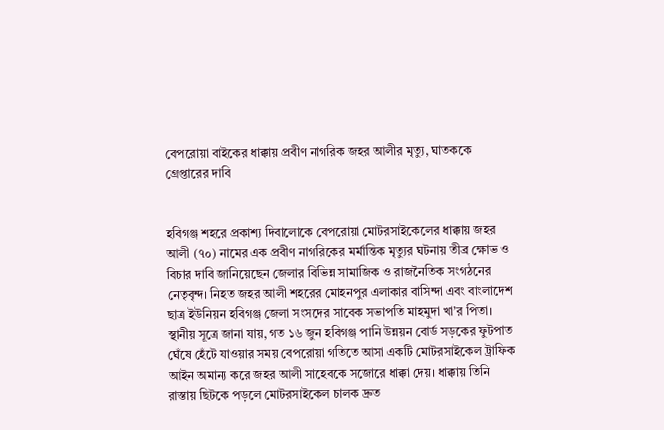বেপরোয়া বাইকের ধাক্কায় প্রবীণ নাগরিক জহর আলীর মৃত্যু, ঘাতককে গ্রেপ্তারের দাবি


হবিগঞ্জ শহরে প্রকাশ্য দিবালোকে বেপরোয়া মোটরসাইকেলের ধাক্কায় জহর আলী (৭০) নামের এক প্রবীণ নাগরিকের মর্মান্তিক মৃত্যুর ঘটনায় তীব্র ক্ষোভ ও বিচার দাবি জানিয়েছেন জেলার বিভিন্ন সামাজিক ও রাজনৈতিক সংগঠনের নেতৃবৃন্দ। নিহত জহর আলী শহরের মোহনপুর এলাকার বাসিন্দা এবং বাংলাদেশ ছাত্র ইউনিয়ন হবিগঞ্জ জেলা সংসদের সাবেক সভাপতি মাহমুদা খা’র পিতা।
স্থানীয় সূত্রে জানা যায়, গত ১৬ জুন হবিগঞ্জ পানি উন্নয়ন বোর্ড সড়কের ফুটপাত ঘেঁষে হেঁটে যাওয়ার সময় বেপরোয়া গতিতে আসা একটি মোটরসাইকেল ট্রাফিক আইন অমান্য করে জহর আলী সাহেবকে সজোরে ধাক্কা দেয়। ধাক্কায় তিনি রাস্তায় ছিটকে পড়লে মোটরসাইকেল চালক দ্রুত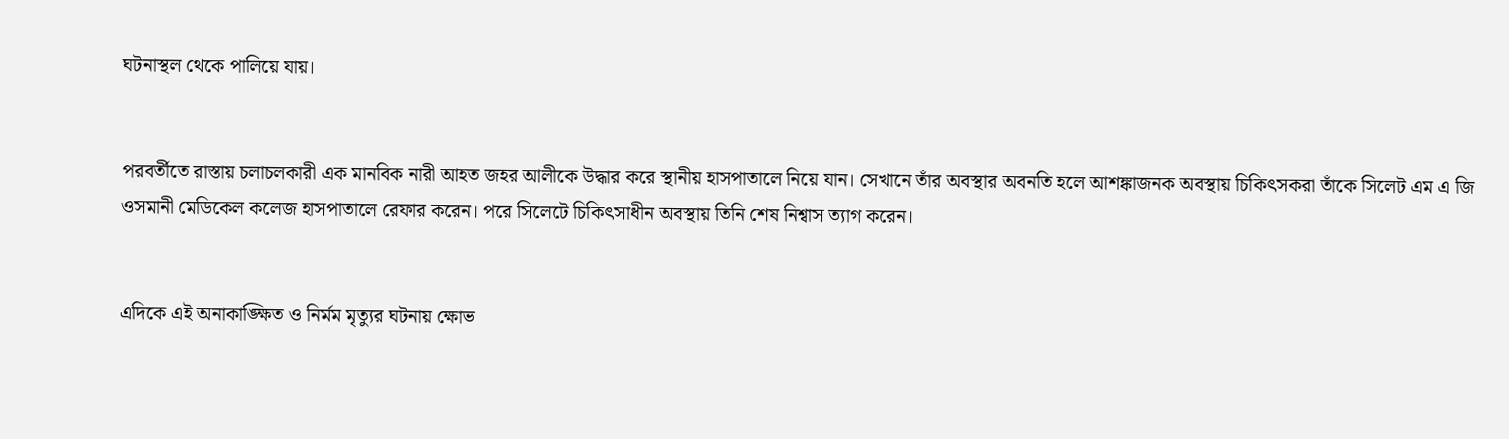ঘটনাস্থল থেকে পালিয়ে যায়।


পরবর্তীতে রাস্তায় চলাচলকারী এক মানবিক নারী আহত জহর আলীকে উদ্ধার করে স্থানীয় হাসপাতালে নিয়ে যান। সেখানে তাঁর অবস্থার অবনতি হলে আশঙ্কাজনক অবস্থায় চিকিৎসকরা তাঁকে সিলেট এম এ জি ওসমানী মেডিকেল কলেজ হাসপাতালে রেফার করেন। পরে সিলেটে চিকিৎসাধীন অবস্থায় তিনি শেষ নিশ্বাস ত্যাগ করেন।


এদিকে এই অনাকাঙ্ক্ষিত ও নির্মম মৃত্যুর ঘটনায় ক্ষোভ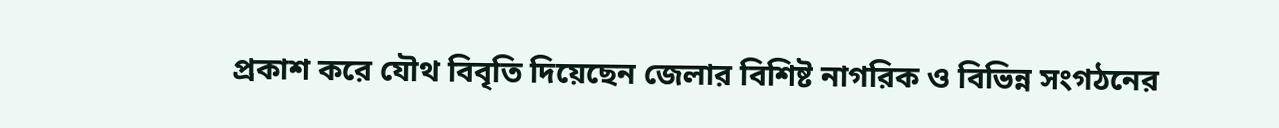প্রকাশ করে যৌথ বিবৃতি দিয়েছেন জেলার বিশিষ্ট নাগরিক ও বিভিন্ন সংগঠনের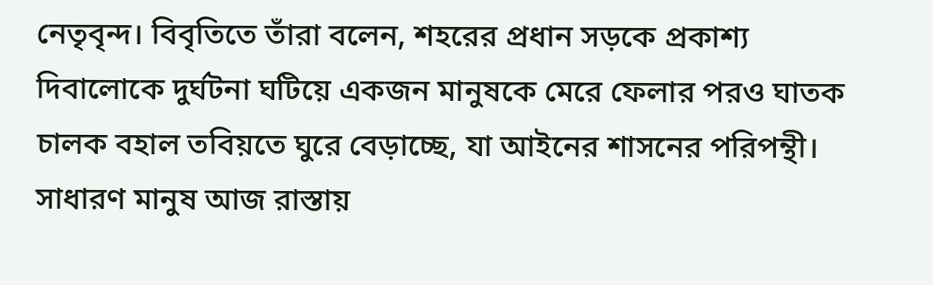নেতৃবৃন্দ। বিবৃতিতে তাঁরা বলেন, শহরের প্রধান সড়কে প্রকাশ্য দিবালোকে দুর্ঘটনা ঘটিয়ে একজন মানুষকে মেরে ফেলার পরও ঘাতক চালক বহাল তবিয়তে ঘুরে বেড়াচ্ছে, যা আইনের শাসনের পরিপন্থী। সাধারণ মানুষ আজ রাস্তায়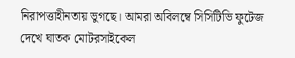নিরাপত্তাহীনতায় ভুগছে। আমরা অবিলম্বে সিসিটিভি ফুটেজ দেখে ঘাতক মোটরসাইকেল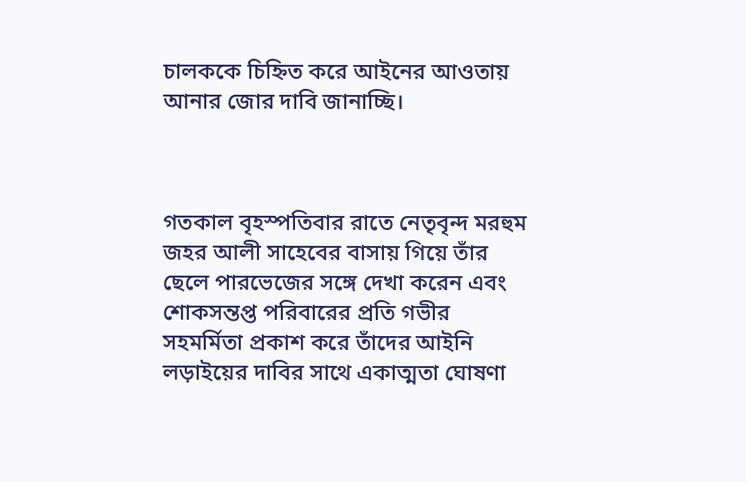চালককে চিহ্নিত করে আইনের আওতায় আনার জোর দাবি জানাচ্ছি।



গতকাল বৃহস্পতিবার রাতে নেতৃবৃন্দ মরহুম জহর আলী সাহেবের বাসায় গিয়ে তাঁর ছেলে পারভেজের সঙ্গে দেখা করেন এবং শোকসন্তপ্ত পরিবারের প্রতি গভীর সহমর্মিতা প্রকাশ করে তাঁদের আইনি লড়াইয়ের দাবির সাথে একাত্মতা ঘোষণা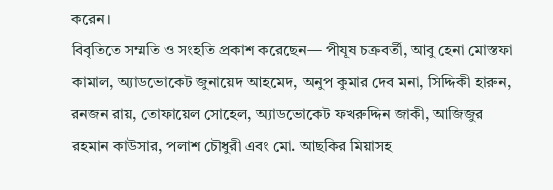করেন।
বিবৃতিতে সম্মতি ও সংহতি প্রকাশ করেছেন— পীযূষ চক্রবর্তী, আবু হেনা মোস্তফা কামাল, অ্যাডভোকেট জুনায়েদ আহমেদ, অনুপ কুমার দেব মনা, সিদ্দিকী হারুন, রনজন রায়, তোফায়েল সোহেল, অ্যাডভোকেট ফখরুদ্দিন জাকী, আজিজুর রহমান কাউসার, পলাশ চৌধুরী এবং মো. আছকির মিয়াসহ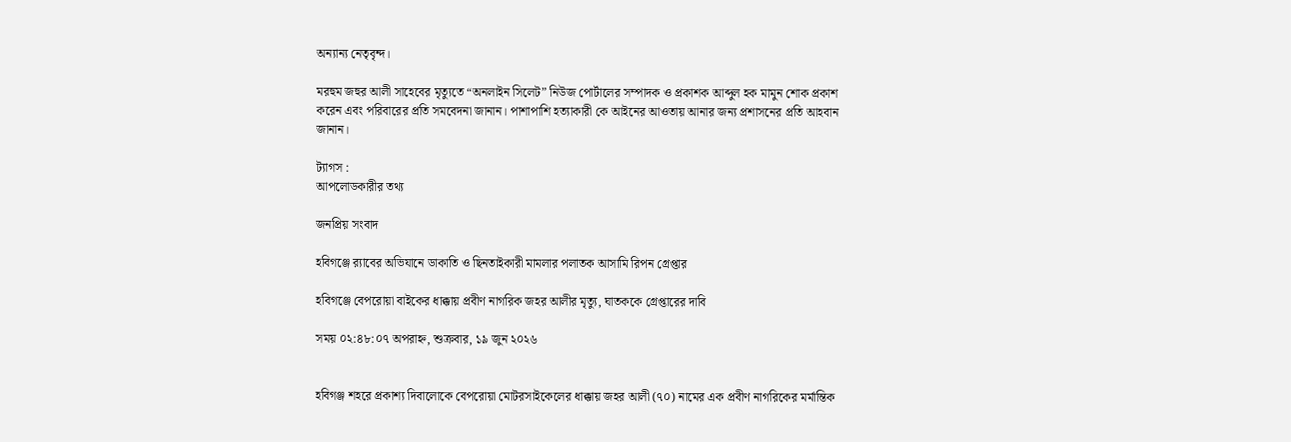অন্যান্য নেতৃবৃন্দ।

মরহুম জহুর আলী সাহেবের মৃত্যুতে “অনলাইন সিলেট” নিউজ পোর্টালের সম্পাদক ও প্রকাশক আব্দুল হক মামুন শোক প্রকাশ করেন এবং পরিবারের প্রতি সমবেদনা জানান। পাশাপাশি হত্যাকারী কে আইনের আওতায় আনার জন্য প্রশাসনের প্রতি আহবান জানান।

ট্যাগস :
আপলোডকারীর তথ্য

জনপ্রিয় সংবাদ

হবিগঞ্জে র‍্যাবের অভিযানে ডাকাতি ও ছিনতাইকারী মামলার পলাতক আসামি রিপন গ্রেপ্তার

হবিগঞ্জে বেপরোয়া বাইকের ধাক্কায় প্রবীণ নাগরিক জহর আলীর মৃত্যু, ঘাতককে গ্রেপ্তারের দাবি

সময় ০২:৪৮:০৭ অপরাহ্ন, শুক্রবার, ১৯ জুন ২০২৬


হবিগঞ্জ শহরে প্রকাশ্য দিবালোকে বেপরোয়া মোটরসাইকেলের ধাক্কায় জহর আলী (৭০) নামের এক প্রবীণ নাগরিকের মর্মান্তিক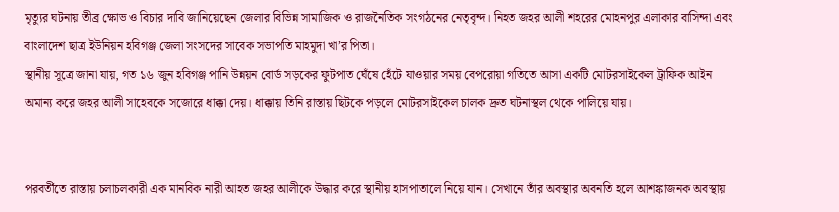মৃত্যুর ঘটনায় তীব্র ক্ষোভ ও বিচার দাবি জানিয়েছেন জেলার বিভিন্ন সামাজিক ও রাজনৈতিক সংগঠনের নেতৃবৃন্দ। নিহত জহর আলী শহরের মোহনপুর এলাকার বাসিন্দা এবং বাংলাদেশ ছাত্র ইউনিয়ন হবিগঞ্জ জেলা সংসদের সাবেক সভাপতি মাহমুদা খা’র পিতা।
স্থানীয় সূত্রে জানা যায়, গত ১৬ জুন হবিগঞ্জ পানি উন্নয়ন বোর্ড সড়কের ফুটপাত ঘেঁষে হেঁটে যাওয়ার সময় বেপরোয়া গতিতে আসা একটি মোটরসাইকেল ট্রাফিক আইন অমান্য করে জহর আলী সাহেবকে সজোরে ধাক্কা দেয়। ধাক্কায় তিনি রাস্তায় ছিটকে পড়লে মোটরসাইকেল চালক দ্রুত ঘটনাস্থল থেকে পালিয়ে যায়।


পরবর্তীতে রাস্তায় চলাচলকারী এক মানবিক নারী আহত জহর আলীকে উদ্ধার করে স্থানীয় হাসপাতালে নিয়ে যান। সেখানে তাঁর অবস্থার অবনতি হলে আশঙ্কাজনক অবস্থায়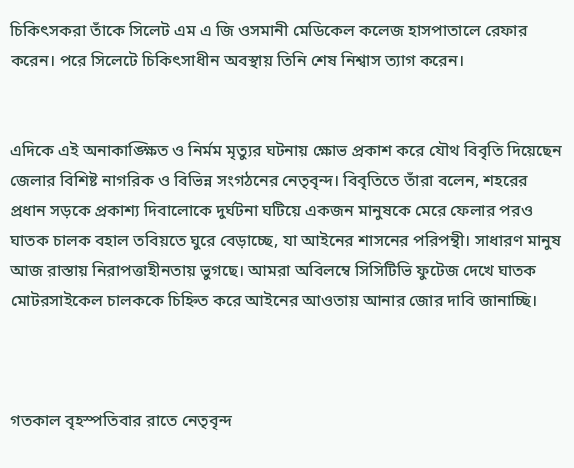চিকিৎসকরা তাঁকে সিলেট এম এ জি ওসমানী মেডিকেল কলেজ হাসপাতালে রেফার করেন। পরে সিলেটে চিকিৎসাধীন অবস্থায় তিনি শেষ নিশ্বাস ত্যাগ করেন।


এদিকে এই অনাকাঙ্ক্ষিত ও নির্মম মৃত্যুর ঘটনায় ক্ষোভ প্রকাশ করে যৌথ বিবৃতি দিয়েছেন জেলার বিশিষ্ট নাগরিক ও বিভিন্ন সংগঠনের নেতৃবৃন্দ। বিবৃতিতে তাঁরা বলেন, শহরের প্রধান সড়কে প্রকাশ্য দিবালোকে দুর্ঘটনা ঘটিয়ে একজন মানুষকে মেরে ফেলার পরও ঘাতক চালক বহাল তবিয়তে ঘুরে বেড়াচ্ছে, যা আইনের শাসনের পরিপন্থী। সাধারণ মানুষ আজ রাস্তায় নিরাপত্তাহীনতায় ভুগছে। আমরা অবিলম্বে সিসিটিভি ফুটেজ দেখে ঘাতক মোটরসাইকেল চালককে চিহ্নিত করে আইনের আওতায় আনার জোর দাবি জানাচ্ছি।



গতকাল বৃহস্পতিবার রাতে নেতৃবৃন্দ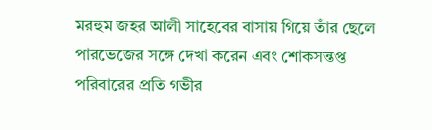মরহুম জহর আলী সাহেবের বাসায় গিয়ে তাঁর ছেলে পারভেজের সঙ্গে দেখা করেন এবং শোকসন্তপ্ত পরিবারের প্রতি গভীর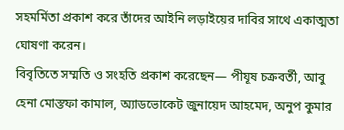সহমর্মিতা প্রকাশ করে তাঁদের আইনি লড়াইয়ের দাবির সাথে একাত্মতা ঘোষণা করেন।
বিবৃতিতে সম্মতি ও সংহতি প্রকাশ করেছেন— পীযূষ চক্রবর্তী, আবু হেনা মোস্তফা কামাল, অ্যাডভোকেট জুনায়েদ আহমেদ, অনুপ কুমার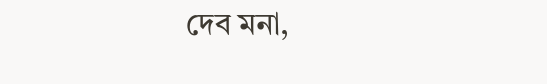দেব মনা,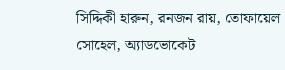সিদ্দিকী হারুন, রনজন রায়, তোফায়েল সোহেল, অ্যাডভোকেট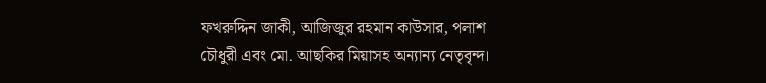ফখরুদ্দিন জাকী, আজিজুর রহমান কাউসার, পলাশ চৌধুরী এবং মো. আছকির মিয়াসহ অন্যান্য নেতৃবৃন্দ।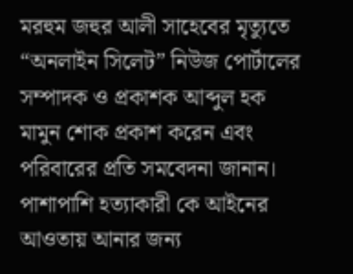মরহুম জহুর আলী সাহেবের মৃত্যুতে “অনলাইন সিলেট” নিউজ পোর্টালের সম্পাদক ও প্রকাশক আব্দুল হক মামুন শোক প্রকাশ করেন এবং পরিবারের প্রতি সমবেদনা জানান। পাশাপাশি হত্যাকারী কে আইনের আওতায় আনার জন্য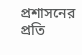প্রশাসনের প্রতি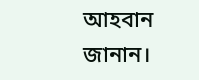আহবান জানান।